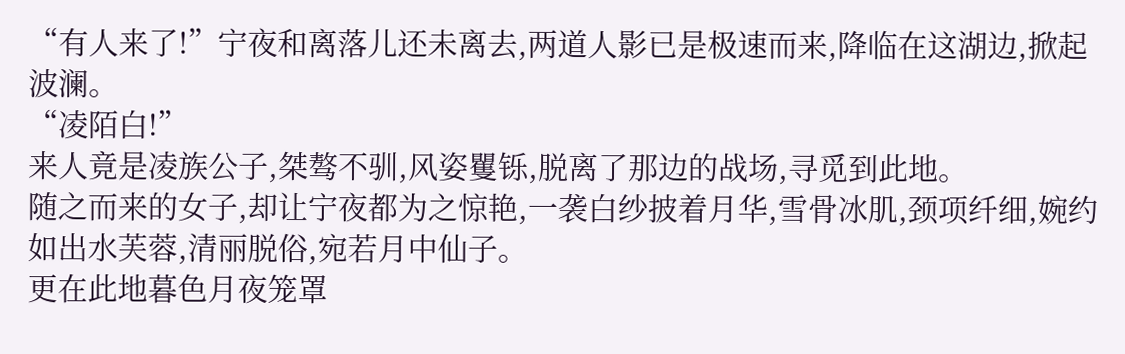“有人来了!”宁夜和离落儿还未离去,两道人影已是极速而来,降临在这湖边,掀起波澜。
“凌陌白!”
来人竟是凌族公子,桀骜不驯,风姿矍铄,脱离了那边的战场,寻觅到此地。
随之而来的女子,却让宁夜都为之惊艳,一袭白纱披着月华,雪骨冰肌,颈项纤细,婉约如出水芙蓉,清丽脱俗,宛若月中仙子。
更在此地暮色月夜笼罩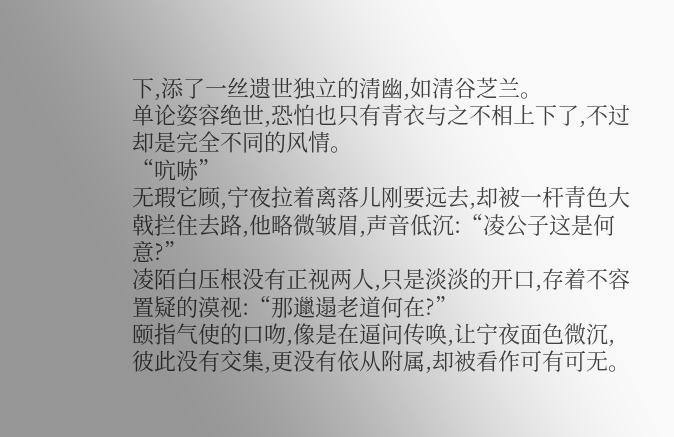下,添了一丝遗世独立的清幽,如清谷芝兰。
单论姿容绝世,恐怕也只有青衣与之不相上下了,不过却是完全不同的风情。
“吭哧”
无瑕它顾,宁夜拉着离落儿刚要远去,却被一杆青色大戟拦住去路,他略微皱眉,声音低沉:“凌公子这是何意?”
凌陌白压根没有正视两人,只是淡淡的开口,存着不容置疑的漠视:“那邋遢老道何在?”
颐指气使的口吻,像是在逼问传唤,让宁夜面色微沉,彼此没有交集,更没有依从附属,却被看作可有可无。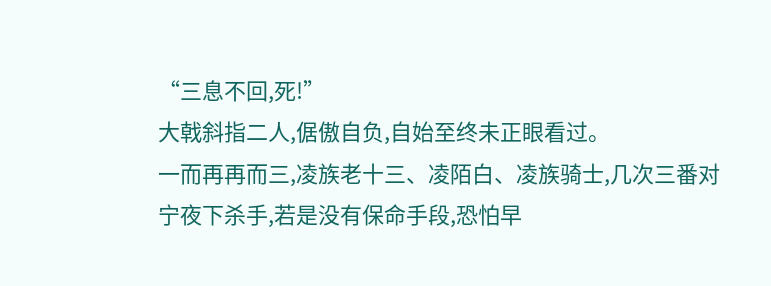“三息不回,死!”
大戟斜指二人,倨傲自负,自始至终未正眼看过。
一而再再而三,凌族老十三、凌陌白、凌族骑士,几次三番对宁夜下杀手,若是没有保命手段,恐怕早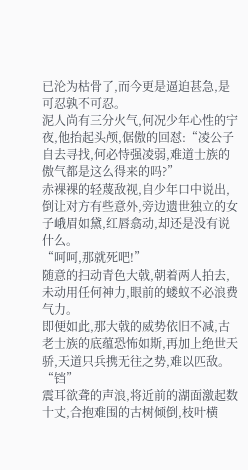已沦为枯骨了,而今更是逼迫甚急,是可忍孰不可忍。
泥人尚有三分火气,何况少年心性的宁夜,他抬起头颅,倨傲的回怼:“凌公子自去寻找,何必恃强凌弱,难道士族的傲气都是这么得来的吗?”
赤裸裸的轻蔑敌视,自少年口中说出,倒让对方有些意外,旁边遗世独立的女子峨眉如黛,红唇翕动,却还是没有说什么。
“呵呵,那就死吧!”
随意的扫动青色大戟,朝着两人拍去,未动用任何神力,眼前的蝼蚁不必浪费气力。
即便如此,那大戟的威势依旧不减,古老士族的底蕴恐怖如斯,再加上绝世天骄,天道只兵携无往之势,难以匹敌。
“铛”
震耳欲聋的声浪,将近前的湖面激起数十丈,合抱难围的古树倾倒,枝叶横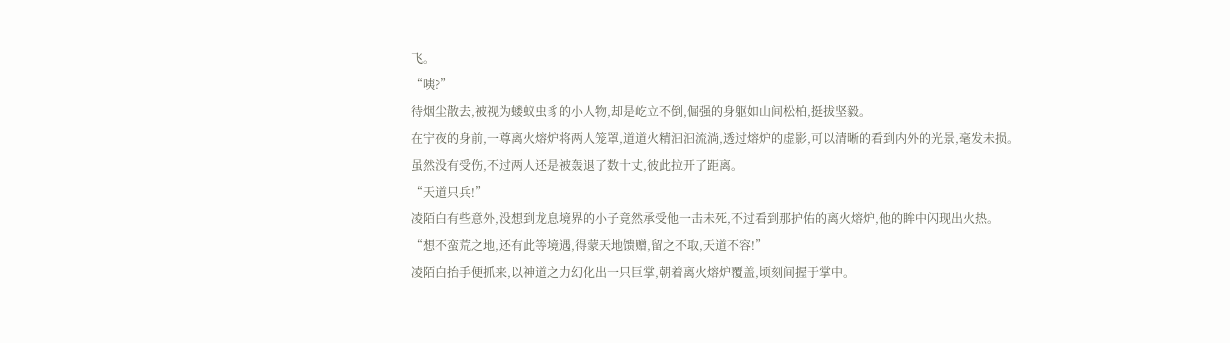飞。
“咦?”
待烟尘散去,被视为蝼蚁虫豸的小人物,却是屹立不倒,倔强的身躯如山间松柏,挺拔坚毅。
在宁夜的身前,一尊离火熔炉将两人笼罩,道道火精汩汩流淌,透过熔炉的虚影,可以清晰的看到内外的光景,毫发未损。
虽然没有受伤,不过两人还是被轰退了数十丈,彼此拉开了距离。
“天道只兵!”
凌陌白有些意外,没想到龙息境界的小子竟然承受他一击未死,不过看到那护佑的离火熔炉,他的眸中闪现出火热。
“想不蛮荒之地,还有此等境遇,得蒙天地馈赠,留之不取,天道不容!”
凌陌白抬手便抓来,以神道之力幻化出一只巨掌,朝着离火熔炉覆盖,顷刻间握于掌中。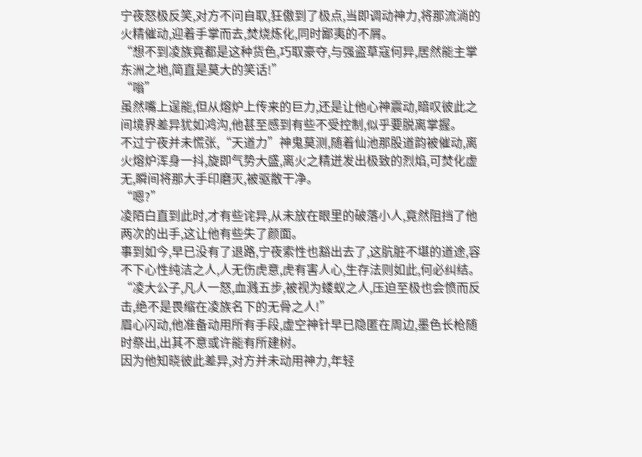宁夜怒极反笑,对方不问自取,狂傲到了极点,当即调动神力,将那流淌的火精催动,迎着手掌而去,焚烧炼化,同时鄙夷的不屑。
“想不到凌族竟都是这种货色,巧取豪夺,与强盗草寇何异,居然能主掌东洲之地,简直是莫大的笑话!”
“嗡”
虽然嘴上逞能,但从熔炉上传来的巨力,还是让他心神震动,暗叹彼此之间境界差异犹如鸿沟,他甚至感到有些不受控制,似乎要脱离掌握。
不过宁夜并未慌张,“天道力”神鬼莫测,随着仙池那股道韵被催动,离火熔炉浑身一抖,旋即气势大盛,离火之精迸发出极致的烈焰,可焚化虚无,瞬间将那大手印磨灭,被驱散干净。
“嗯?”
凌陌白直到此时,才有些诧异,从未放在眼里的破落小人,竟然阻挡了他两次的出手,这让他有些失了颜面。
事到如今,早已没有了退路,宁夜索性也豁出去了,这肮脏不堪的道途,容不下心性纯洁之人,人无伤虎意,虎有害人心,生存法则如此,何必纠结。
“凌大公子,凡人一怒,血溅五步,被视为蝼蚁之人,压迫至极也会愤而反击,绝不是畏缩在凌族名下的无骨之人!”
眉心闪动,他准备动用所有手段,虚空神针早已隐匿在周边,墨色长枪随时祭出,出其不意或许能有所建树。
因为他知晓彼此差异,对方并未动用神力,年轻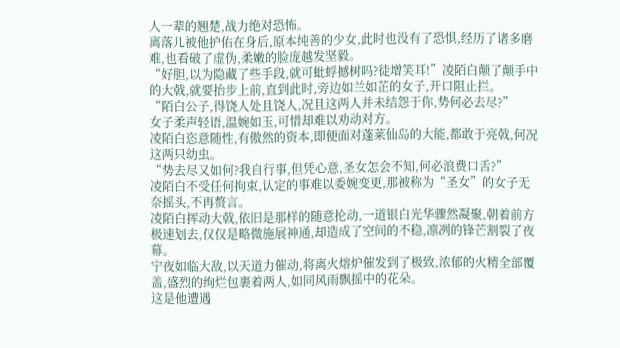人一辈的翘楚,战力绝对恐怖。
离落儿被他护佑在身后,原本纯善的少女,此时也没有了恐惧,经历了诸多磨难,也看破了虚伪,柔嫩的脸庞越发坚毅。
“好胆,以为隐藏了些手段,就可蚍蜉撼树吗?徒增笑耳!”凌陌白颠了颠手中的大戟,就要抬步上前,直到此时,旁边如兰如芷的女子,开口阻止拦。
“陌白公子,得饶人处且饶人,况且这两人并未结怨于你,势何必去尽?”
女子柔声轻语,温婉如玉,可惜却难以劝动对方。
凌陌白恣意随性,有傲然的资本,即便面对蓬莱仙岛的大能,都敢于亮戟,何况这两只幼虫。
“势去尽又如何?我自行事,但凭心意,圣女怎会不知,何必浪费口舌?”
凌陌白不受任何拘束,认定的事难以委婉变更,那被称为“圣女”的女子无奈摇头,不再赘言。
凌陌白挥动大戟,依旧是那样的随意抡动,一道银白光华骤然凝聚,朝着前方极速划去,仅仅是略微施展神通,却造成了空间的不稳,凛冽的锋芒割裂了夜幕。
宁夜如临大敌,以天道力催动,将离火熔炉催发到了极致,浓郁的火精全部覆盖,盛烈的绚烂包裹着两人,如同风雨飘摇中的花朵。
这是他遭遇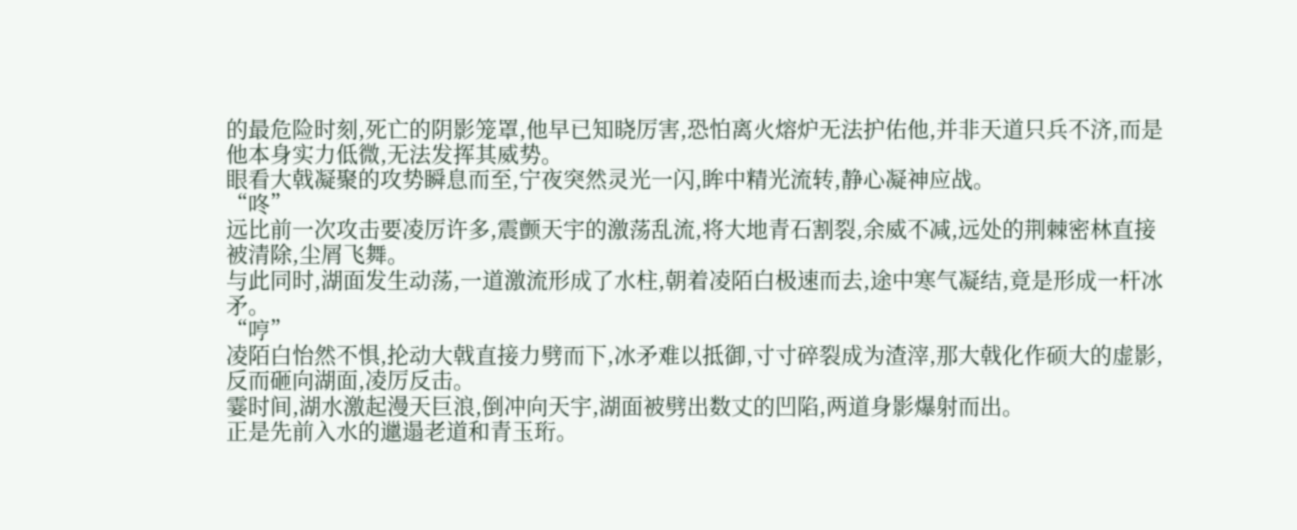的最危险时刻,死亡的阴影笼罩,他早已知晓厉害,恐怕离火熔炉无法护佑他,并非天道只兵不济,而是他本身实力低微,无法发挥其威势。
眼看大戟凝聚的攻势瞬息而至,宁夜突然灵光一闪,眸中精光流转,静心凝神应战。
“咚”
远比前一次攻击要凌厉许多,震颤天宇的激荡乱流,将大地青石割裂,余威不减,远处的荆棘密林直接被清除,尘屑飞舞。
与此同时,湖面发生动荡,一道激流形成了水柱,朝着凌陌白极速而去,途中寒气凝结,竟是形成一杆冰矛。
“哼”
凌陌白怡然不惧,抡动大戟直接力劈而下,冰矛难以抵御,寸寸碎裂成为渣滓,那大戟化作硕大的虚影,反而砸向湖面,凌厉反击。
霎时间,湖水激起漫天巨浪,倒冲向天宇,湖面被劈出数丈的凹陷,两道身影爆射而出。
正是先前入水的邋遢老道和青玉珩。